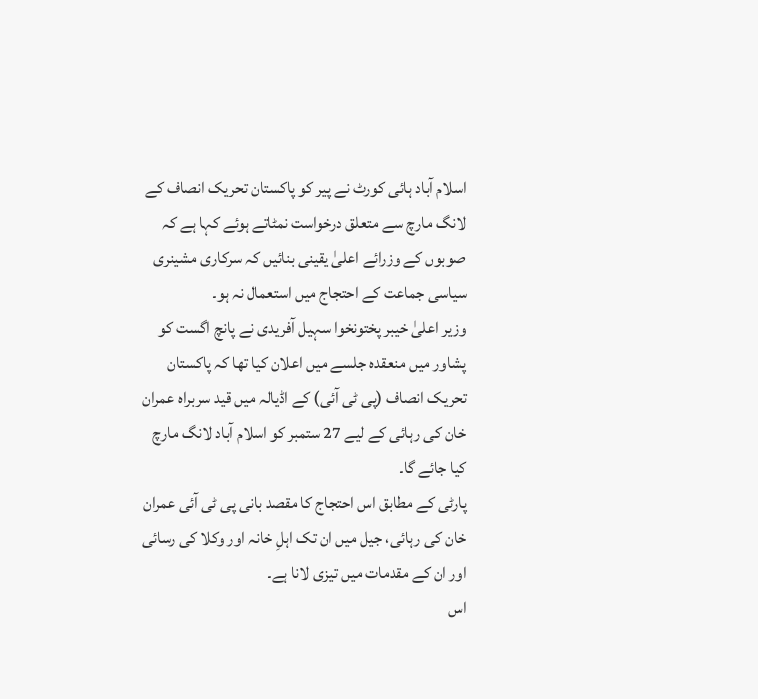اسلام آباد ہائی کورٹ نے پیر کو پاکستان تحریک انصاف کے لانگ مارچ سے متعلق درخواست نمٹاتے ہوئے کہا ہے کہ صوبوں کے وزرائے اعلیٰ یقینی بنائیں کہ سرکاری مشینری سیاسی جماعت کے احتجاج میں استعمال نہ ہو۔
وزیر اعلیٰ خیبر پختونخوا سہیل آفریدی نے پانچ اگست کو پشاور میں منعقدہ جلسے میں اعلان کیا تھا کہ پاکستان تحریک انصاف (پی ٹی آئی) کے اڈیالہ میں قید سربراہ عمران خان کی رہائی کے لیے 27 ستمبر کو اسلام آباد لانگ مارچ کیا جائے گا۔
پارٹی کے مطابق اس احتجاج کا مقصد بانی پی ٹی آئی عمران خان کی رہائی، جیل میں ان تک اہلِ خانہ اور وکلا کی رسائی اور ان کے مقدمات میں تیزی لانا ہے۔
اس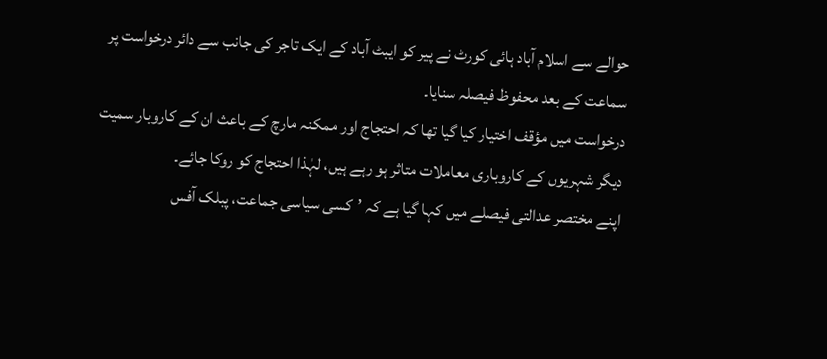حوالے سے اسلام آباد ہائی کورٹ نے پیر کو ایبٹ آباد کے ایک تاجر کی جانب سے دائر درخواست پر سماعت کے بعد محفوظ فیصلہ سنایا۔
درخواست میں مؤقف اختیار کیا گیا تھا کہ احتجاج اور ممکنہ مارچ کے باعث ان کے کاروبار سمیت دیگر شہریوں کے کاروباری معاملات متاثر ہو رہے ہیں، لہٰذا احتجاج کو روکا جائے۔
اپنے مختصر عدالتی فیصلے میں کہا گیا ہے کہ ’کسی سیاسی جماعت، پبلک آفس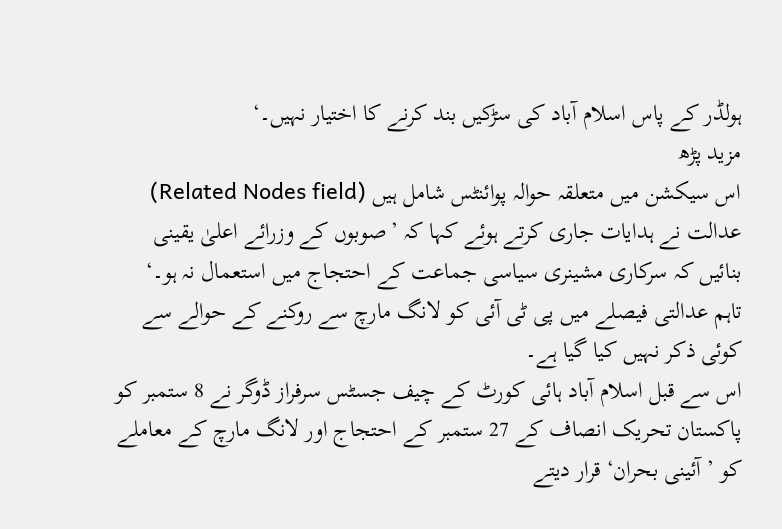ہولڈر کے پاس اسلام آباد کی سڑکیں بند کرنے کا اختیار نہیں۔‘
مزید پڑھ
اس سیکشن میں متعلقہ حوالہ پوائنٹس شامل ہیں (Related Nodes field)
عدالت نے ہدایات جاری کرتے ہوئے کہا کہ ’صوبوں کے وزرائے اعلیٰ یقینی بنائیں کہ سرکاری مشینری سیاسی جماعت کے احتجاج میں استعمال نہ ہو۔‘
تاہم عدالتی فیصلے میں پی ٹی آئی کو لانگ مارچ سے روکنے کے حوالے سے کوئی ذکر نہیں کیا گیا ہے۔
اس سے قبل اسلام آباد ہائی کورٹ کے چیف جسٹس سرفراز ڈوگر نے 8 ستمبر کو پاکستان تحریک انصاف کے 27 ستمبر کے احتجاج اور لانگ مارچ کے معاملے کو ’آئینی بحران‘ قرار دیتے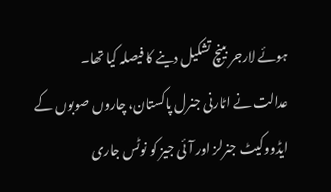ہوئے لارجر بینچ تشکیل دینے کا فیصلہ کیا تھا۔
عدالت نے اٹارنی جنرل پاکستان، چاروں صوبوں کے ایڈووکیٹ جنرلز اور آئی جیز کو نوٹس جاری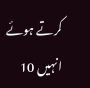کرتے ہوئے انہیں 10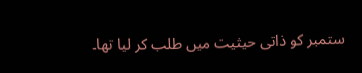ستمبر کو ذاتی حیثیت میں طلب کر لیا تھا۔